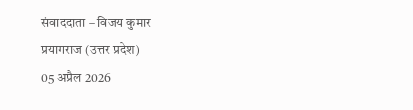संवाददाता – विजय कुमार
प्रयागराज (उत्तर प्रदेश)
05 अप्रैल 2026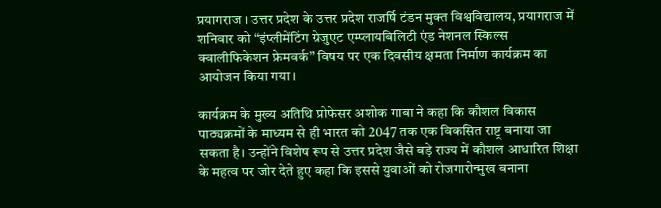प्रयागराज । उत्तर प्रदेश के उत्तर प्रदेश राजर्षि टंडन मुक्त विश्वविद्यालय, प्रयागराज में शनिवार को “इंप्लीमेंटिंग ग्रेजुएट एम्प्लायबिलिटी एंड नेशनल स्किल्स क्वालीफिकेशन फ्रेमवर्क” विषय पर एक दिवसीय क्षमता निर्माण कार्यक्रम का आयोजन किया गया।

कार्यक्रम के मुख्य अतिथि प्रोफेसर अशोक गाबा ने कहा कि कौशल विकास पाठ्यक्रमों के माध्यम से ही भारत को 2047 तक एक विकसित राष्ट्र बनाया जा सकता है। उन्होंने विशेष रूप से उत्तर प्रदेश जैसे बड़े राज्य में कौशल आधारित शिक्षा के महत्व पर जोर देते हुए कहा कि इससे युवाओं को रोजगारोन्मुख बनाना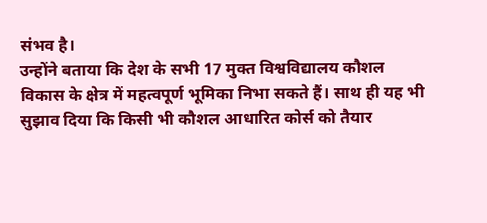संभव है।
उन्होंने बताया कि देश के सभी 17 मुक्त विश्वविद्यालय कौशल विकास के क्षेत्र में महत्वपूर्ण भूमिका निभा सकते हैं। साथ ही यह भी सुझाव दिया कि किसी भी कौशल आधारित कोर्स को तैयार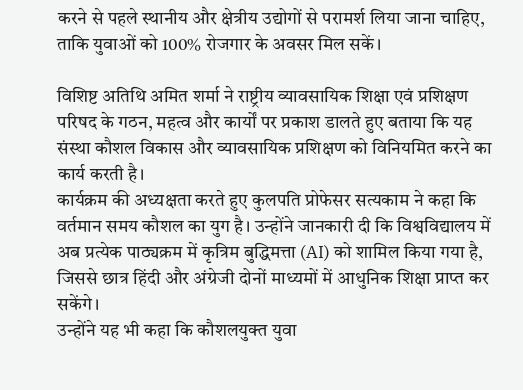करने से पहले स्थानीय और क्षेत्रीय उद्योगों से परामर्श लिया जाना चाहिए, ताकि युवाओं को 100% रोजगार के अवसर मिल सकें।

विशिष्ट अतिथि अमित शर्मा ने राष्ट्रीय व्यावसायिक शिक्षा एवं प्रशिक्षण परिषद के गठन, महत्व और कार्यों पर प्रकाश डालते हुए बताया कि यह संस्था कौशल विकास और व्यावसायिक प्रशिक्षण को विनियमित करने का कार्य करती है।
कार्यक्रम की अध्यक्षता करते हुए कुलपति प्रोफेसर सत्यकाम ने कहा कि वर्तमान समय कौशल का युग है। उन्होंने जानकारी दी कि विश्वविद्यालय में अब प्रत्येक पाठ्यक्रम में कृत्रिम बुद्धिमत्ता (AI) को शामिल किया गया है, जिससे छात्र हिंदी और अंग्रेजी दोनों माध्यमों में आधुनिक शिक्षा प्राप्त कर सकेंगे।
उन्होंने यह भी कहा कि कौशलयुक्त युवा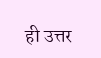ही उत्तर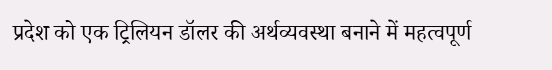प्रदेश को एक ट्रिलियन डॉलर की अर्थव्यवस्था बनाने में महत्वपूर्ण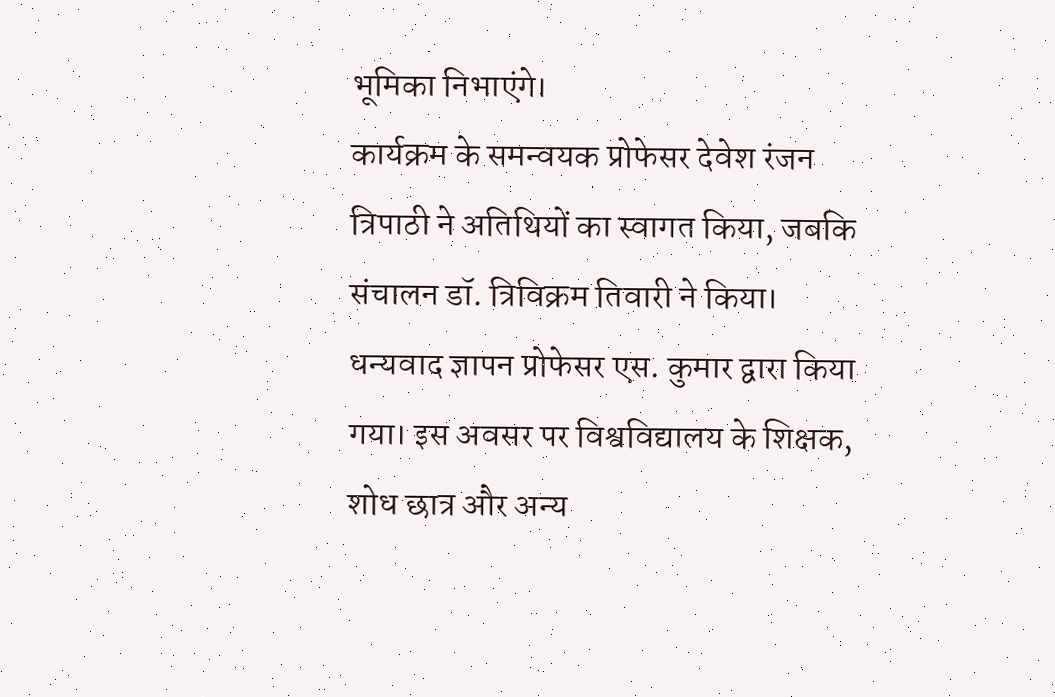भूमिका निभाएंगे।
कार्यक्रम के समन्वयक प्रोफेसर देवेश रंजन त्रिपाठी ने अतिथियों का स्वागत किया, जबकि संचालन डॉ. त्रिविक्रम तिवारी ने किया। धन्यवाद ज्ञापन प्रोफेसर एस. कुमार द्वारा किया गया। इस अवसर पर विश्वविद्यालय के शिक्षक, शोध छात्र और अन्य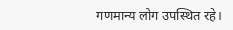गणमान्य लोग उपस्थित रहे।